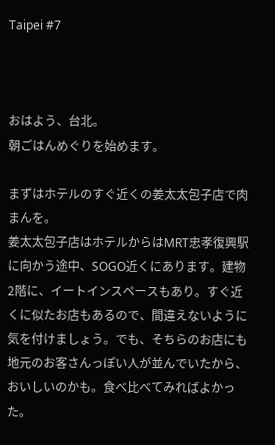Taipei #7



おはよう、台北。
朝ごはんめぐりを始めます。

まずはホテルのすぐ近くの姜太太包子店で肉まんを。
姜太太包子店はホテルからはMRT忠孝復興駅に向かう途中、SOGO近くにあります。建物2階に、イートインスペースもあり。すぐ近くに似たお店もあるので、間違えないように気を付けましょう。でも、そちらのお店にも地元のお客さんっぽい人が並んでいたから、おいしいのかも。食べ比べてみればよかった。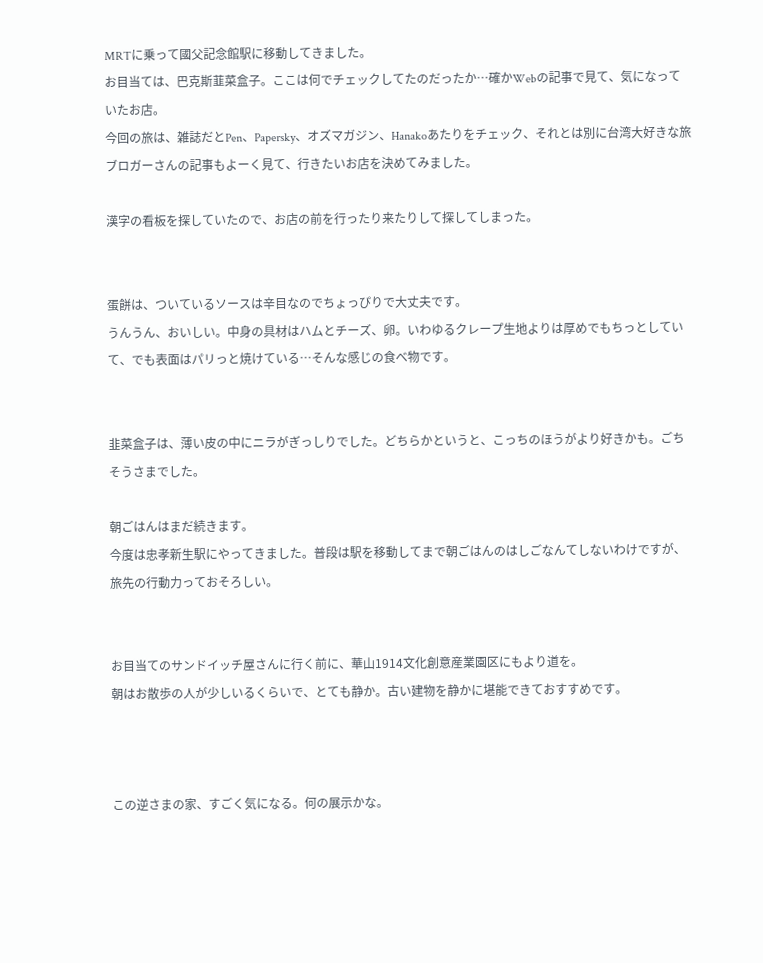MRTに乗って國父記念館駅に移動してきました。
お目当ては、巴克斯韮菜盒子。ここは何でチェックしてたのだったか…確かWebの記事で見て、気になっていたお店。
今回の旅は、雑誌だとPen、Papersky、オズマガジン、Hanakoあたりをチェック、それとは別に台湾大好きな旅ブロガーさんの記事もよーく見て、行きたいお店を決めてみました。

漢字の看板を探していたので、お店の前を行ったり来たりして探してしまった。


蛋餅は、ついているソースは辛目なのでちょっぴりで大丈夫です。
うんうん、おいしい。中身の具材はハムとチーズ、卵。いわゆるクレープ生地よりは厚めでもちっとしていて、でも表面はパリっと焼けている…そんな感じの食べ物です。


韭菜盒子は、薄い皮の中にニラがぎっしりでした。どちらかというと、こっちのほうがより好きかも。ごちそうさまでした。

朝ごはんはまだ続きます。
今度は忠孝新生駅にやってきました。普段は駅を移動してまで朝ごはんのはしごなんてしないわけですが、旅先の行動力っておそろしい。


お目当てのサンドイッチ屋さんに行く前に、華山1914文化創意産業園区にもより道を。
朝はお散歩の人が少しいるくらいで、とても静か。古い建物を静かに堪能できておすすめです。



この逆さまの家、すごく気になる。何の展示かな。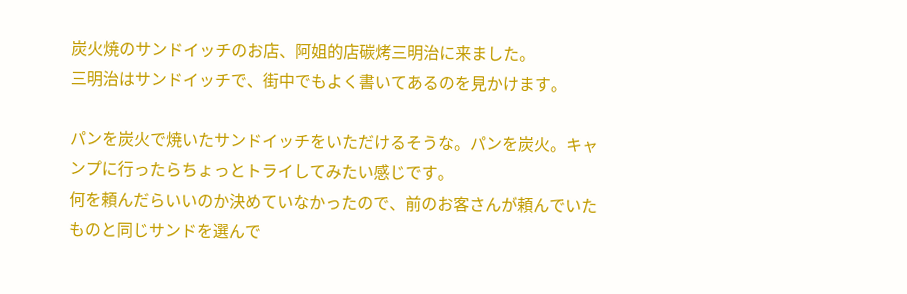炭火焼のサンドイッチのお店、阿姐的店碳烤三明治に来ました。
三明治はサンドイッチで、街中でもよく書いてあるのを見かけます。

パンを炭火で焼いたサンドイッチをいただけるそうな。パンを炭火。キャンプに行ったらちょっとトライしてみたい感じです。
何を頼んだらいいのか決めていなかったので、前のお客さんが頼んでいたものと同じサンドを選んで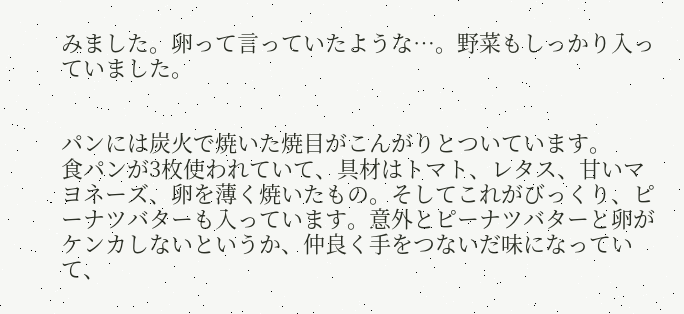みました。卵って言っていたような…。野菜もしっかり入っていました。


パンには炭火で焼いた焼目がこんがりとついています。
食パンが3枚使われていて、具材はトマト、レタス、甘いマヨネーズ、卵を薄く焼いたもの。そしてこれがびっくり、ピーナツバターも入っています。意外とピーナツバターと卵がケンカしないというか、仲良く手をつないだ味になっていて、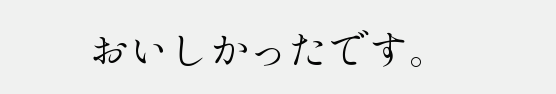おいしかったです。